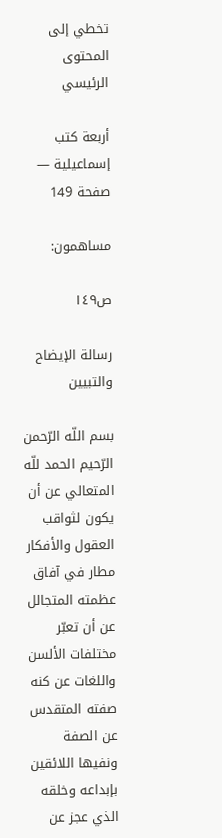تخطي إلى المحتوى الرئيسي

أربعة كتب إسماعيلية — صفحة 149

مساهمون:

ص١٤٩

رسالة الإيضاح والتبيين

بسم اللّه الرّحمن الرّحيم الحمد للّه المتعالي عن أن يكون لثواقب العقول والأفكار مطار في آفاق عظمته المتجالل عن أن تعبّر مختلفات الألسن واللغات عن كنه صفته المتقدس عن الصفة ونفيها اللائقين بإبداعه وخلقه الذي عجز عن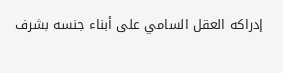إدراكه العقل السامي على أبناء جنسه بشرف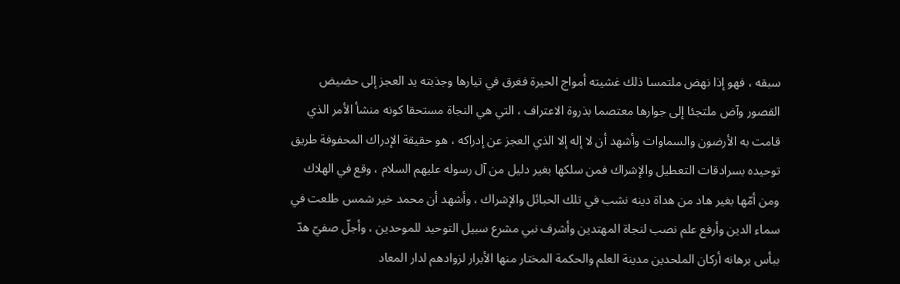سبقه ، فهو إذا نهض ملتمسا ذلك غشيته أمواج الحيرة فغرق في تيارها وجذبته يد العجز إلى حضيض القصور وآض ملتجئا إلى جوارها معتصما بذروة الاعتراف ، التي هي النجاة مستحقا كونه منشأ الأمر الذي قامت به الأرضون والسماوات وأشهد أن لا إله إلا الذي العجز عن إدراكه ، هو حقيقة الإدراك المحفوفة طريق توحيده بسرادقات التعطيل والإشراك فمن سلكها بغير دليل من آل رسوله عليهم السلام ، وقع في الهلاك ومن أمّها بغير هاد من هداة دينه نشب في تلك الحبائل والإشراك ، وأشهد أن محمد خير شمس طلعت في سماء الدين وأرفع علم نصب لنجاة المهتدين وأشرف نبي مشرع سبيل التوحيد للموحدين ، وأجلّ صفيّ هدّ ببأس برهانه أركان الملحدين مدينة العلم والحكمة المختار منها الأبرار لزوادهم لدار المعاد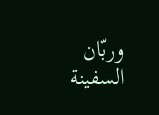وربّان السفينة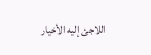اللاجئ إليه الأخيار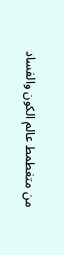من متغطمط عالم الكون والفساد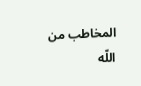المخاطب من اللّه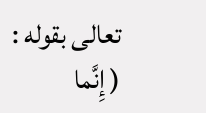تعالى بقوله :
( إِنَّما